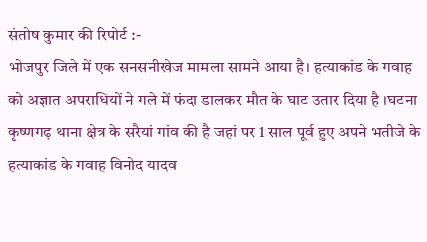संतोष कुमार की रिपोर्ट :-
भोजपुर जिले में एक सनसनीखेज मामला सामने आया है। हत्याकांड के गवाह को अज्ञात अपराधियों ने गले में फंदा डालकर मौत के घाट उतार दिया है ।घटना कृष्णगढ़ थाना क्षेत्र के सरैयां गांव की है जहां पर 1 साल पूर्व हुए अपने भतीजे के हत्याकांड के गवाह विनोद यादव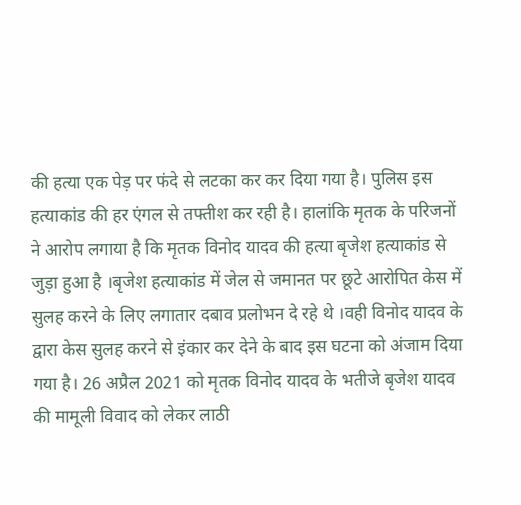की हत्या एक पेड़ पर फंदे से लटका कर कर दिया गया है। पुलिस इस हत्याकांड की हर एंगल से तफ्तीश कर रही है। हालांकि मृतक के परिजनों ने आरोप लगाया है कि मृतक विनोद यादव की हत्या बृजेश हत्याकांड से जुड़ा हुआ है ।बृजेश हत्याकांड में जेल से जमानत पर छूटे आरोपित केस में सुलह करने के लिए लगातार दबाव प्रलोभन दे रहे थे ।वही विनोद यादव के द्वारा केस सुलह करने से इंकार कर देने के बाद इस घटना को अंजाम दिया गया है। 26 अप्रैल 2021 को मृतक विनोद यादव के भतीजे बृजेश यादव की मामूली विवाद को लेकर लाठी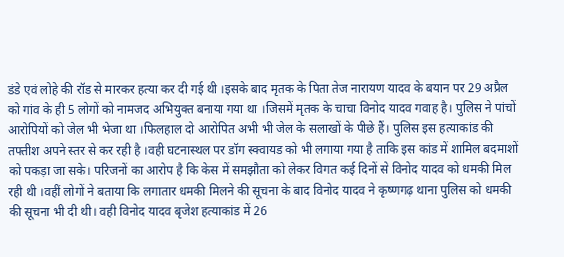डंडे एवं लोहे की रॉड से मारकर हत्या कर दी गई थी ।इसके बाद मृतक के पिता तेज नारायण यादव के बयान पर 29 अप्रैल को गांव के ही 5 लोगों को नामजद अभियुक्त बनाया गया था ।जिसमें मृतक के चाचा विनोद यादव गवाह है। पुलिस ने पांचों आरोपियों को जेल भी भेजा था ।फिलहाल दो आरोपित अभी भी जेल के सलाखों के पीछे हैं। पुलिस इस हत्याकांड की तफ्तीश अपने स्तर से कर रही है ।वही घटनास्थल पर डॉग स्क्वायड को भी लगाया गया है ताकि इस कांड में शामिल बदमाशों को पकड़ा जा सके। परिजनों का आरोप है कि केस में समझौता को लेकर विगत कई दिनों से विनोद यादव को धमकी मिल रही थी ।वहीं लोगों ने बताया कि लगातार धमकी मिलने की सूचना के बाद विनोद यादव ने कृष्णगढ़ थाना पुलिस को धमकी की सूचना भी दी थी। वही विनोद यादव बृजेश हत्याकांड में 26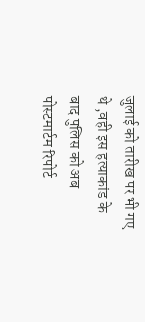जुलाई को तारीख पर भी गए थे ,वही इस हत्याकांड के बाद पुलिस को अब पोस्टमार्टम रिपोर्ट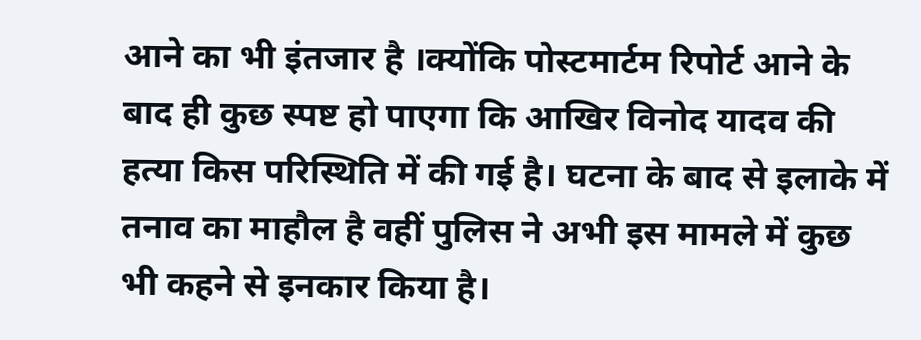आने का भी इंतजार है ।क्योंकि पोस्टमार्टम रिपोर्ट आने के बाद ही कुछ स्पष्ट हो पाएगा कि आखिर विनोद यादव की हत्या किस परिस्थिति में की गई है। घटना के बाद से इलाके में तनाव का माहौल है वहीं पुलिस ने अभी इस मामले में कुछ भी कहने से इनकार किया है।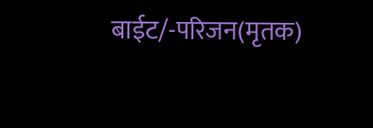बाईट/-परिजन(मृतक)